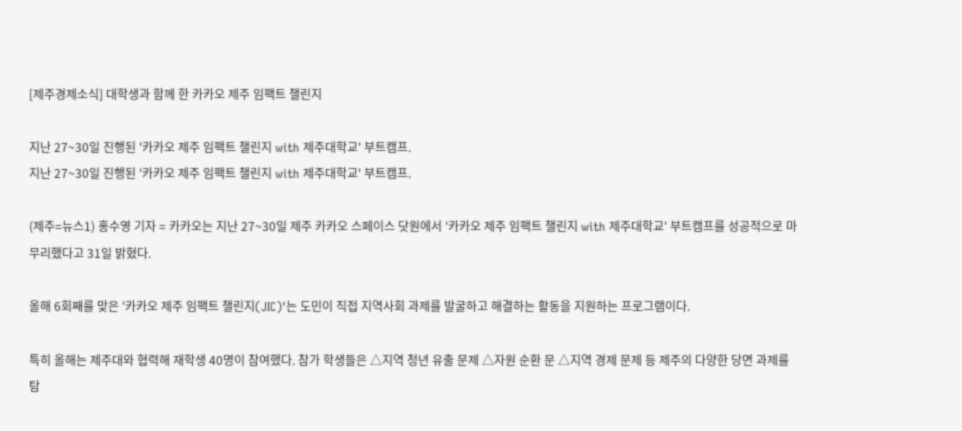[제주경제소식] 대학생과 함께 한 카카오 제주 임팩트 챌린지

지난 27~30일 진행된 '카카오 제주 임팩트 챌린지 with 제주대학교' 부트캠프.
지난 27~30일 진행된 '카카오 제주 임팩트 챌린지 with 제주대학교' 부트캠프.

(제주=뉴스1) 홍수영 기자 = 카카오는 지난 27~30일 제주 카카오 스페이스 닷원에서 '카카오 제주 임팩트 챌린지 with 제주대학교' 부트캠프를 성공적으로 마무리했다고 31일 밝혔다.

올해 6회째를 맞은 '카카오 제주 임팩트 챌린지(JIC)'는 도민이 직접 지역사회 과제를 발굴하고 해결하는 활동을 지원하는 프로그램이다.

특히 올해는 제주대와 협력해 재학생 40명이 참여했다. 참가 학생들은 △지역 청년 유출 문제 △자원 순환 문 △지역 경제 문제 등 제주의 다양한 당면 과제를 탐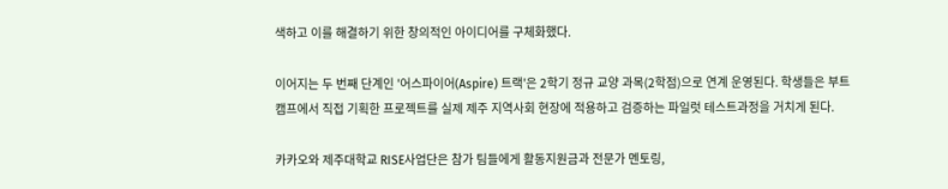색하고 이를 해결하기 위한 창의적인 아이디어를 구체화했다.

이어지는 두 번째 단계인 '어스파이어(Aspire) 트랙'은 2학기 정규 교양 과목(2학점)으로 연계 운영된다. 학생들은 부트캠프에서 직접 기획한 프로젝트를 실제 제주 지역사회 현장에 적용하고 검증하는 파일럿 테스트과정을 거치게 된다.

카카오와 제주대학교 RISE사업단은 참가 팀들에게 활동지원금과 전문가 멘토링,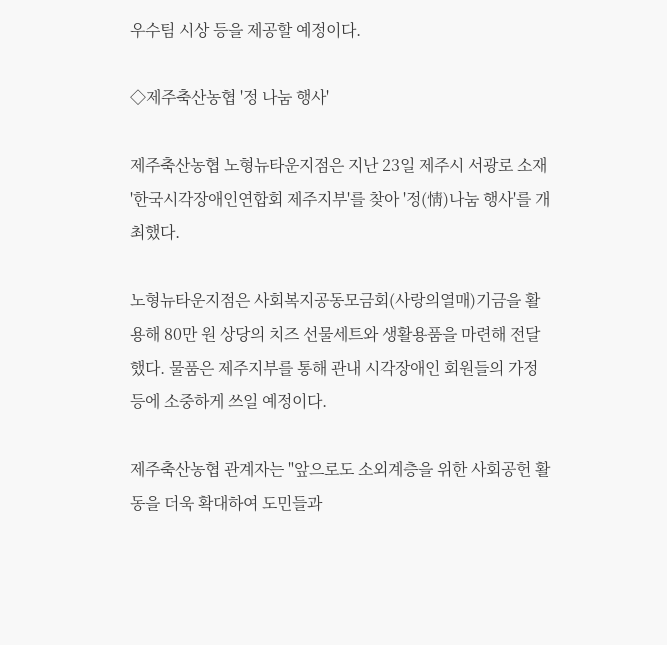우수팀 시상 등을 제공할 예정이다.

◇제주축산농협 '정 나눔 행사'

제주축산농협 노형뉴타운지점은 지난 23일 제주시 서광로 소재 '한국시각장애인연합회 제주지부'를 찾아 '정(情)나눔 행사'를 개최했다.

노형뉴타운지점은 사회복지공동모금회(사랑의열매)기금을 활용해 80만 원 상당의 치즈 선물세트와 생활용품을 마련해 전달했다. 물품은 제주지부를 통해 관내 시각장애인 회원들의 가정 등에 소중하게 쓰일 예정이다.

제주축산농협 관계자는 "앞으로도 소외계층을 위한 사회공헌 활동을 더욱 확대하여 도민들과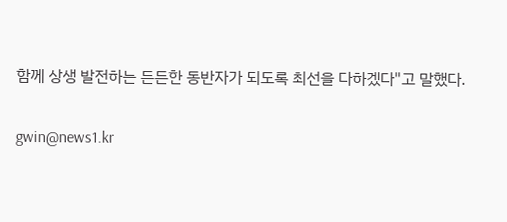함께 상생 발전하는 든든한 동반자가 되도록 최선을 다하겠다"고 말했다.

gwin@news1.kr